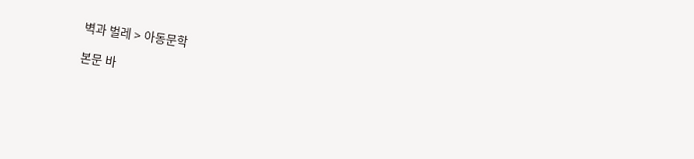벽과 벌레 > 아동문학

본문 바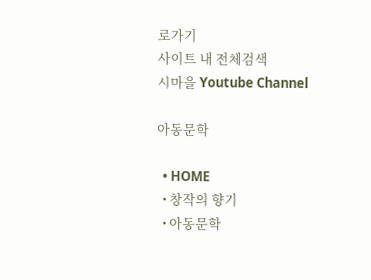로가기
사이트 내 전체검색
시마을 Youtube Channel

아동문학

  • HOME
  • 창작의 향기
  • 아동문학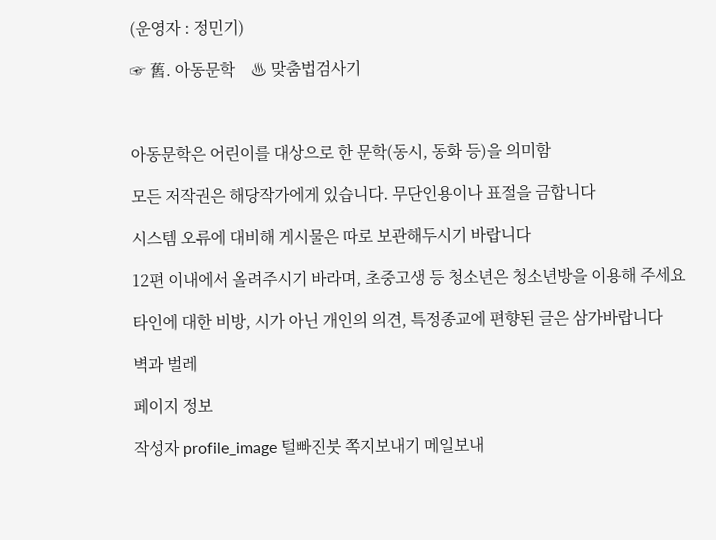(운영자 : 정민기)

☞ 舊. 아동문학    ♨ 맞춤법검사기



아동문학은 어린이를 대상으로 한 문학(동시, 동화 등)을 의미함

모든 저작권은 해당작가에게 있습니다. 무단인용이나 표절을 금합니다

시스템 오류에 대비해 게시물은 따로 보관해두시기 바랍니다

12편 이내에서 올려주시기 바라며, 초중고생 등 청소년은 청소년방을 이용해 주세요

타인에 대한 비방, 시가 아닌 개인의 의견, 특정종교에 편향된 글은 삼가바랍니다

벽과 벌레

페이지 정보

작성자 profile_image 털빠진붓 쪽지보내기 메일보내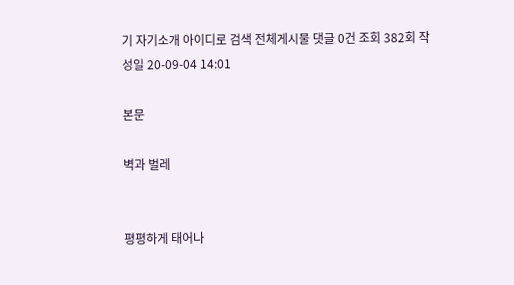기 자기소개 아이디로 검색 전체게시물 댓글 0건 조회 382회 작성일 20-09-04 14:01

본문

벽과 벌레


평평하게 태어나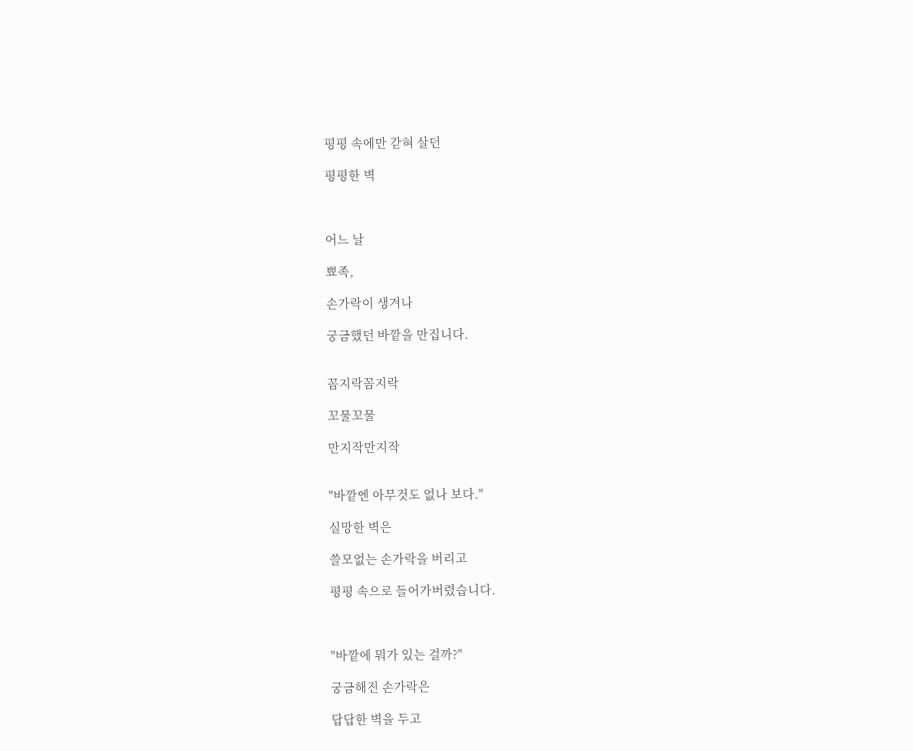평평 속에만 갇혀 살던

평평한 벽



어느 날

뾰족,

손가락이 생겨나

궁금했던 바깥을 만집니다.


꼼지락꼼지락

꼬물꼬물

만지작만지작


"바깥엔 아무것도 없나 보다."

실망한 벽은

쓸모없는 손가락을 버리고

평평 속으로 들어가버렸습니다.



"바깥에 뭐가 있는 걸까?"

궁금해진 손가락은

답답한 벽을 두고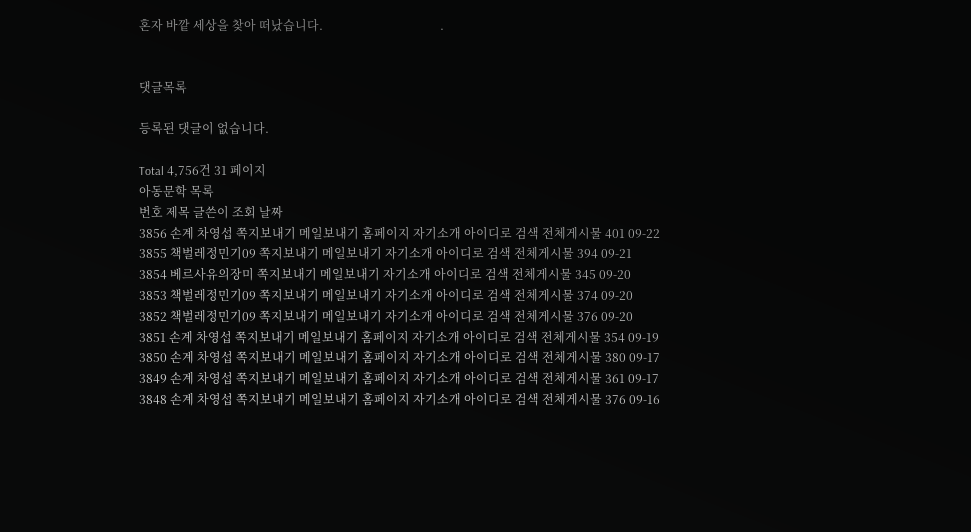혼자 바깥 세상을 찾아 떠났습니다.                                       .


댓글목록

등록된 댓글이 없습니다.

Total 4,756건 31 페이지
아동문학 목록
번호 제목 글쓴이 조회 날짜
3856 손계 차영섭 쪽지보내기 메일보내기 홈페이지 자기소개 아이디로 검색 전체게시물 401 09-22
3855 책벌레정민기09 쪽지보내기 메일보내기 자기소개 아이디로 검색 전체게시물 394 09-21
3854 베르사유의장미 쪽지보내기 메일보내기 자기소개 아이디로 검색 전체게시물 345 09-20
3853 책벌레정민기09 쪽지보내기 메일보내기 자기소개 아이디로 검색 전체게시물 374 09-20
3852 책벌레정민기09 쪽지보내기 메일보내기 자기소개 아이디로 검색 전체게시물 376 09-20
3851 손계 차영섭 쪽지보내기 메일보내기 홈페이지 자기소개 아이디로 검색 전체게시물 354 09-19
3850 손계 차영섭 쪽지보내기 메일보내기 홈페이지 자기소개 아이디로 검색 전체게시물 380 09-17
3849 손계 차영섭 쪽지보내기 메일보내기 홈페이지 자기소개 아이디로 검색 전체게시물 361 09-17
3848 손계 차영섭 쪽지보내기 메일보내기 홈페이지 자기소개 아이디로 검색 전체게시물 376 09-16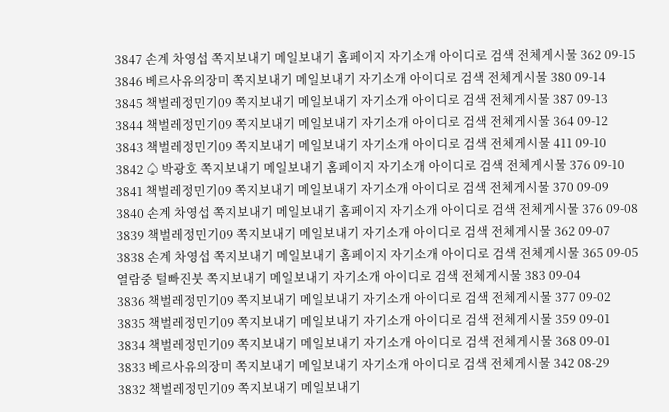3847 손계 차영섭 쪽지보내기 메일보내기 홈페이지 자기소개 아이디로 검색 전체게시물 362 09-15
3846 베르사유의장미 쪽지보내기 메일보내기 자기소개 아이디로 검색 전체게시물 380 09-14
3845 책벌레정민기09 쪽지보내기 메일보내기 자기소개 아이디로 검색 전체게시물 387 09-13
3844 책벌레정민기09 쪽지보내기 메일보내기 자기소개 아이디로 검색 전체게시물 364 09-12
3843 책벌레정민기09 쪽지보내기 메일보내기 자기소개 아이디로 검색 전체게시물 411 09-10
3842 ♤ 박광호 쪽지보내기 메일보내기 홈페이지 자기소개 아이디로 검색 전체게시물 376 09-10
3841 책벌레정민기09 쪽지보내기 메일보내기 자기소개 아이디로 검색 전체게시물 370 09-09
3840 손계 차영섭 쪽지보내기 메일보내기 홈페이지 자기소개 아이디로 검색 전체게시물 376 09-08
3839 책벌레정민기09 쪽지보내기 메일보내기 자기소개 아이디로 검색 전체게시물 362 09-07
3838 손계 차영섭 쪽지보내기 메일보내기 홈페이지 자기소개 아이디로 검색 전체게시물 365 09-05
열람중 털빠진붓 쪽지보내기 메일보내기 자기소개 아이디로 검색 전체게시물 383 09-04
3836 책벌레정민기09 쪽지보내기 메일보내기 자기소개 아이디로 검색 전체게시물 377 09-02
3835 책벌레정민기09 쪽지보내기 메일보내기 자기소개 아이디로 검색 전체게시물 359 09-01
3834 책벌레정민기09 쪽지보내기 메일보내기 자기소개 아이디로 검색 전체게시물 368 09-01
3833 베르사유의장미 쪽지보내기 메일보내기 자기소개 아이디로 검색 전체게시물 342 08-29
3832 책벌레정민기09 쪽지보내기 메일보내기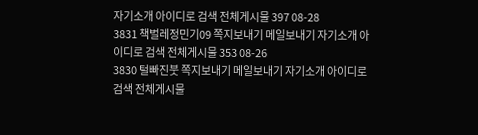자기소개 아이디로 검색 전체게시물 397 08-28
3831 책벌레정민기09 쪽지보내기 메일보내기 자기소개 아이디로 검색 전체게시물 353 08-26
3830 털빠진붓 쪽지보내기 메일보내기 자기소개 아이디로 검색 전체게시물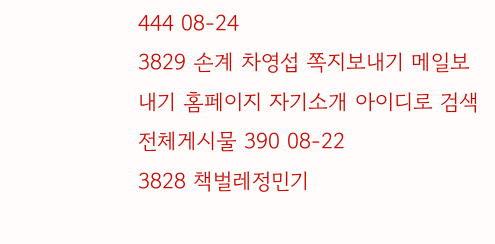444 08-24
3829 손계 차영섭 쪽지보내기 메일보내기 홈페이지 자기소개 아이디로 검색 전체게시물 390 08-22
3828 책벌레정민기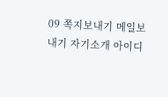09 쪽지보내기 메일보내기 자기소개 아이디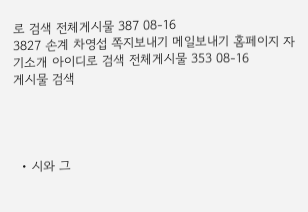로 검색 전체게시물 387 08-16
3827 손계 차영섭 쪽지보내기 메일보내기 홈페이지 자기소개 아이디로 검색 전체게시물 353 08-16
게시물 검색




  • 시와 그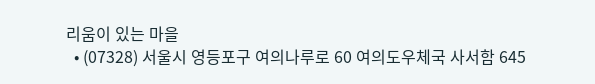리움이 있는 마을
  • (07328) 서울시 영등포구 여의나루로 60 여의도우체국 사서함 645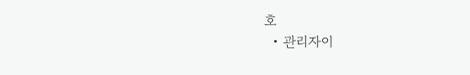호
  • 관리자이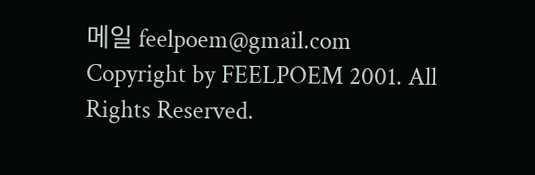메일 feelpoem@gmail.com
Copyright by FEELPOEM 2001. All Rights Reserved.